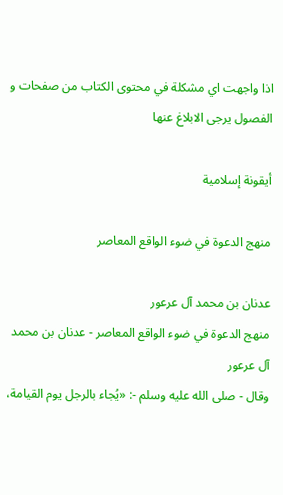اذا واجهت اي مشكلة في محتوى الكتاب من صفحات و الفصول يرجى الابلاغ عنها

أيقونة إسلامية

منهج الدعوة في ضوء الواقع المعاصر

عدنان بن محمد آل عرعور
منهج الدعوة في ضوء الواقع المعاصر - عدنان بن محمد آل عرعور
وقال - صلى الله عليه وسلم -: «يُجاء بالرجل يوم القيامة،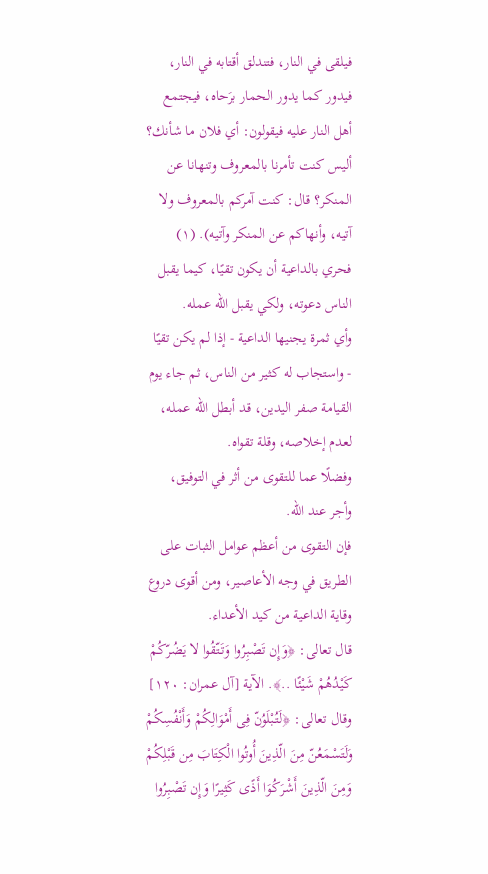فيلقى في النار، فتندلق أقتابه في النار، فيدور كما يدور الحمار برَحاه، فيجتمع أهل النار عليه فيقولون: أي فلان ما شأنك؟ أليس كنت تأمرنا بالمعروف وتنهانا عن المنكر؟ قال: كنت آمركم بالمعروف ولا آتيه، وأنهاكم عن المنكر وآتيه). (١)
فحري بالداعية أن يكون تقيًا، كيما يقبل الناس دعوته، ولكي يقبل الله عمله.
وأي ثمرة يجنيها الداعية - إذا لم يكن تقيًا - واستجاب له كثير من الناس، ثم جاء يوم القيامة صفر اليدين، قد أبطل الله عمله، لعدم إخلاصه، وقلة تقواه.
وفضلًا عما للتقوى من أثر في التوفيق، وأجر عند الله.
فإن التقوى من أعظم عوامل الثبات على الطريق في وجه الأعاصير، ومن أقوى دروع وقاية الداعية من كيد الأعداء.
قال تعالى: ﴿وَإِن تَصْبِرُوا وَتَتّقُوا لا يَضُرّكُمْ كَيْدُهُمْ شَيْئًا ..﴾. الآية [آل عمران: ١٢٠]
وقال تعالى: ﴿لَتُبْلَوُنّ فِى أَمْوَالِكُمْ وَأَنْفُسِكُمْ وَلَتَسْمَعُنّ مِنَ الّذِينَ أُوتُوا الْكِتَابَ مِن قَبْلِكُمْ وَمِنَ الّذِينَ أَشْرَكُوَا أَذًى كَثِيرًا وَإِن تَصْبِرُوا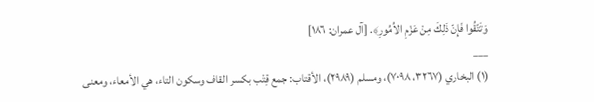وَتَتّقُوا فَإِنّ ذَلِكَ مِنْ عَزْمِ الاُمُورِ﴾. [آل عمران: ١٨٦]
___
(١) البخاري (٣٢٦٧، ٧٠٩٨)، ومسلم (٢٩٨٩)، الأقتاب: جمع قِتْب بكسر القاف وسكون التاء، هي الأمعاء، ومعنى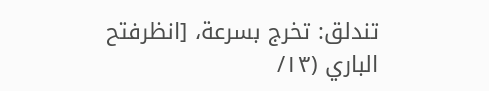تندلق: تخرج بسرعة، [انظرفتح الباري (١٣/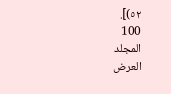٥٢)].
100
المجلد
العرض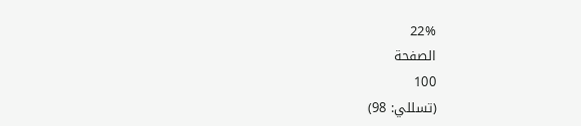22%
الصفحة
100
(تسللي: 98)